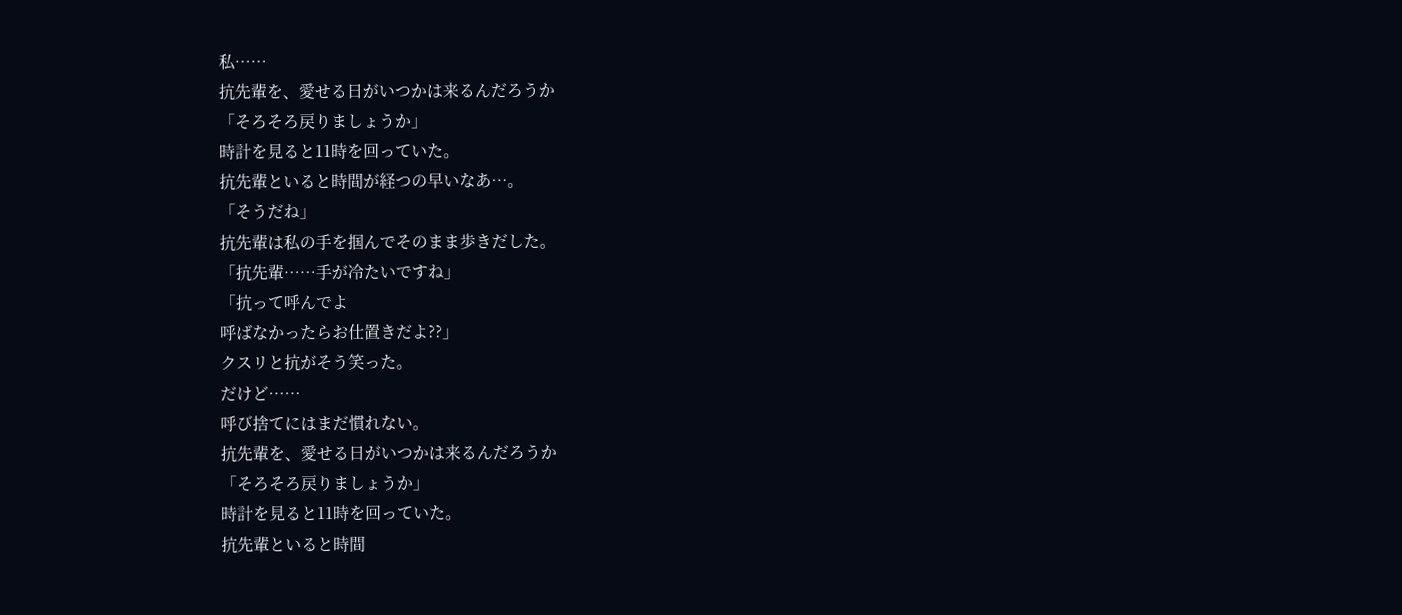私……
抗先輩を、愛せる日がいつかは来るんだろうか
「そろそろ戻りましょうか」
時計を見ると11時を回っていた。
抗先輩といると時間が経つの早いなあ…。
「そうだね」
抗先輩は私の手を掴んでそのまま歩きだした。
「抗先輩……手が冷たいですね」
「抗って呼んでよ
呼ばなかったらお仕置きだよ??」
クスリと抗がそう笑った。
だけど……
呼び捨てにはまだ慣れない。
抗先輩を、愛せる日がいつかは来るんだろうか
「そろそろ戻りましょうか」
時計を見ると11時を回っていた。
抗先輩といると時間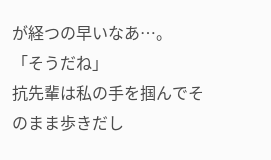が経つの早いなあ…。
「そうだね」
抗先輩は私の手を掴んでそのまま歩きだし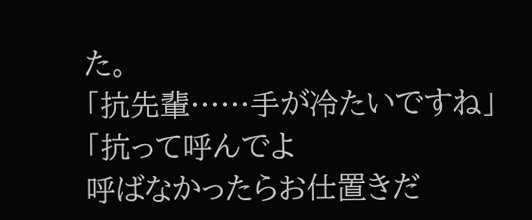た。
「抗先輩……手が冷たいですね」
「抗って呼んでよ
呼ばなかったらお仕置きだ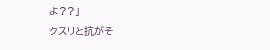よ??」
クスリと抗がそ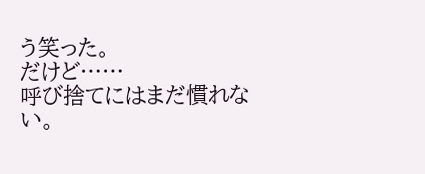う笑った。
だけど……
呼び捨てにはまだ慣れない。